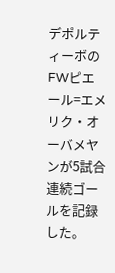デポルティーボのFWピエール=エメリク・オーバメヤンが5試合連続ゴールを記録した。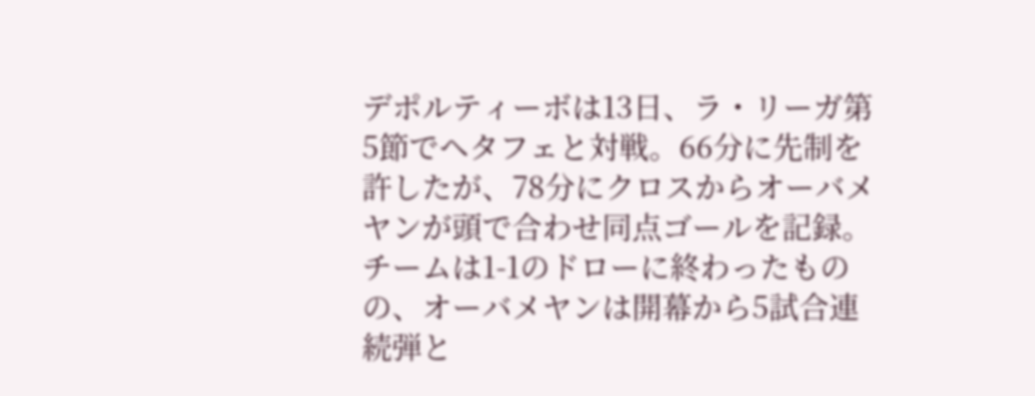デポルティーボは13日、ラ・リーガ第5節でヘタフェと対戦。66分に先制を許したが、78分にクロスからオーバメヤンが頭で合わせ同点ゴールを記録。チームは1-1のドローに終わったものの、オーバメヤンは開幕から5試合連続弾と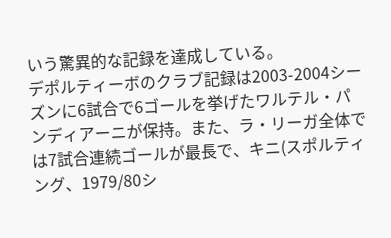いう驚異的な記録を達成している。
デポルティーボのクラブ記録は2003-2004シーズンに6試合で6ゴールを挙げたワルテル・パンディアーニが保持。また、ラ・リーガ全体では7試合連続ゴールが最長で、キニ(スポルティング、1979/80シ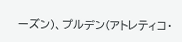ーズン)、プルデン(アトレティコ・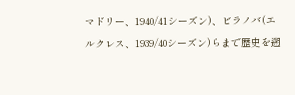マドリー、1940/41シーズン)、ビラノバ(エルクレス、1939/40シーズン)らまで歴史を遡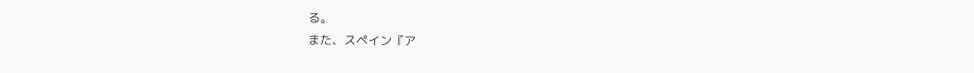る。
また、スペイン『ア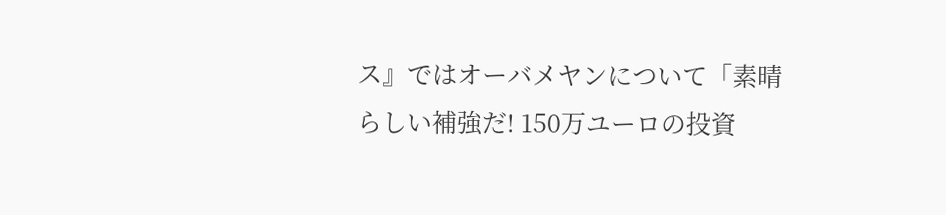ス』ではオーバメヤンについて「素晴らしい補強だ! 150万ユーロの投資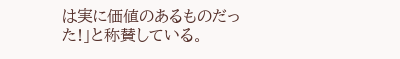は実に価値のあるものだった!」と称賛している。